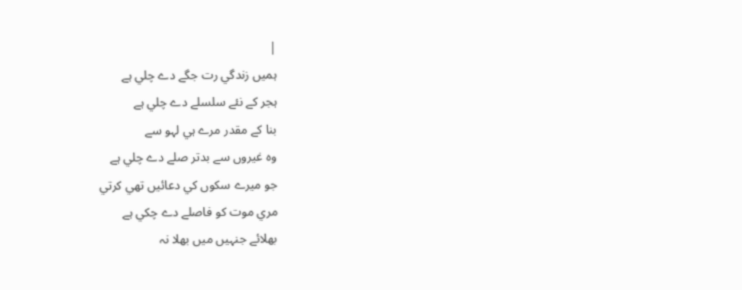|
ہميں زندگي رت جگے دے چلي ہے
ہجر کے نئے سلسلے دے چلي ہے
بنا کے مقدر مرے ہي لہو سے
وہ غيروں سے بدتر صلے دے چلي ہے
جو ميرے سکوں کي دعائيں تھي کرتي
مري موت کو فاصلے دے چکي ہے
بھلائے جنہيں ميں بھلا نہ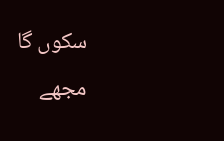سکوں گا
مجھے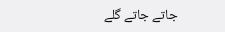جاتے جاتے گلے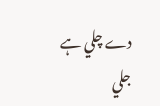دے چلي ہے
جلي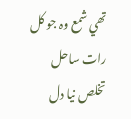تھي شمع وہ جو کل رات ساحل
تخلص نيا دل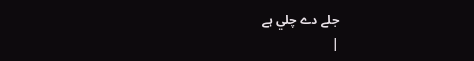جلے دے چلي ہے
|